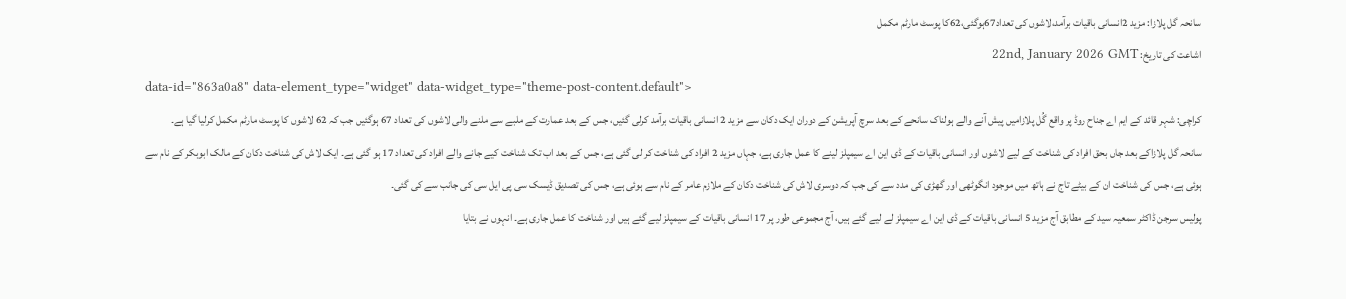سانحہ گل پلازا: مزید 2انسانی باقیات برآمد،لاشوں کی تعداد67ہوگئی،62کا پوسٹ مارٹم مکمل
اشاعت کی تاریخ: 22nd, January 2026 GMT
data-id="863a0a8" data-element_type="widget" data-widget_type="theme-post-content.default">
کراچی: شہر قائد کے ایم اے جناح روڈ پر واقع گُل پلازامیں پیش آنے والے ہولناک سانحے کے بعد سرچ آپریشن کے دوران ایک دکان سے مزید 2 انسانی باقیات برآمد کرلی گئیں، جس کے بعد عمارت کے ملبے سے ملنے والی لاشوں کی تعداد 67 ہوگئیں جب کہ 62 لاشوں کا پوسٹ مارٹم مکمل کرلیا گیا ہے۔
سانحہ گل پلازاکے بعد جاں بحق افراد کی شناخت کے لیے لاشوں اور انسانی باقیات کے ڈی این اے سیمپلز لینے کا عمل جاری ہے، جہاں مزید 2 افراد کی شناخت کر لی گئی ہے، جس کے بعد اب تک شناخت کیے جانے والے افراد کی تعداد 17 ہو گئی ہے۔ ایک لاش کی شناخت دکان کے مالک ابوبکر کے نام سے ہوئی ہے، جس کی شناخت ان کے بیٹے تاج نے ہاتھ میں موجود انگوٹھی اور گھڑی کی مدد سے کی جب کہ دوسری لاش کی شناخت دکان کے ملازم عامر کے نام سے ہوئی ہے، جس کی تصدیق ڈیسک سی پی ایل سی کی جانب سے کی گئی۔
پولیس سرجن ڈاکٹر سمعیہ سید کے مطابق آج مزید 5 انسانی باقیات کے ڈی این اے سیمپلز لے لیے گئے ہیں، آج مجموعی طور پر 17 انسانی باقیات کے سیمپلز لیے گئے ہیں اور شناخت کا عمل جاری ہے۔ انہوں نے بتایا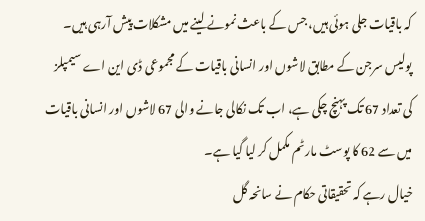کہ باقیات جلی ہوئی ہیں، جس کے باعث نمونے لینے میں مشکلات پیش آرہی ہیں۔
پولیس سرجن کے مطابق لاشوں اور انسانی باقیات کے مجموعی ڈی این اے سیمپلز کی تعداد 67 تک پہنچ چکی ہے، اب تک نکالی جانے والی 67 لاشوں اور انسانی باقیات میں سے 62 کا پوسٹ مارٹم مکمل کر لیا گیا ہے۔
خیال رہے کہ تحقیقاتی حکام نے سانحہ گل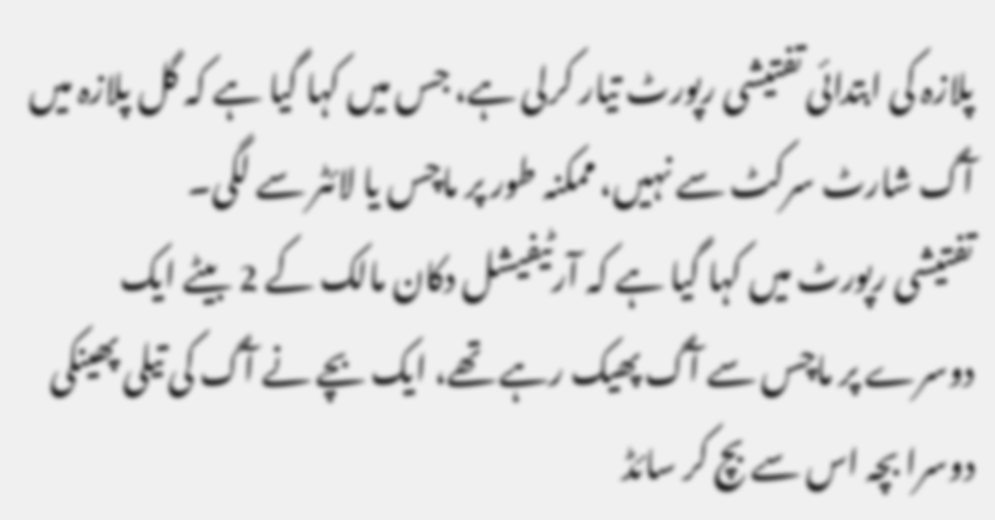پلازہ کی ابتدائی تفتیشی رپورٹ تیار کرلی ہے، جس میں کہا گیا ہے کہ گل پلازہ میں آگ شارٹ سرکٹ سے نہیں، ممکنہ طور پر ماچس یا لائٹر سے لگی۔
تفتیشی رپورٹ میں کہا گیا ہے کہ آرٹیفیشل دکان مالک کے 2 بیٹے ایک دوسرے پر ماچس سے آگ پھیک رہے تھے، ایک بچے نے آگ کی تیلی پھینکی دوسرا بچہ اس سے بچ کر سائڈ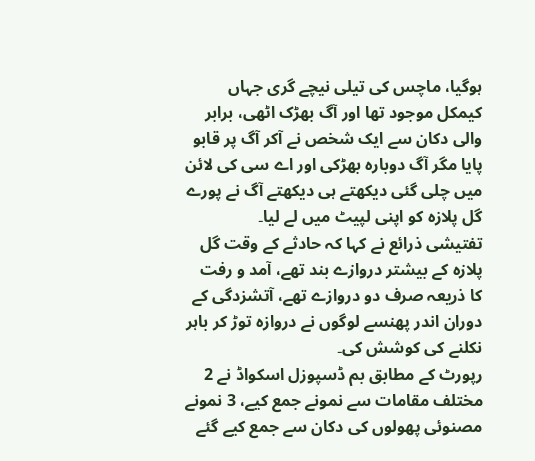ہوگیا، ماچس کی تیلی نیچے گری جہاں کیمکل موجود تھا اور آگ بھڑک اٹھی، برابر والی دکان سے ایک شخص نے آکر آگ پر قابو پایا مگر آگ دوبارہ بھڑکی اور اے سی کی لائن میں چلی گئی دیکھتے ہی دیکھتے آگ نے پورے گل پلازہ کو اپنی لپیٹ میں لے لیا۔
تفتیشی ذرائع نے کہا کہ حادثے کے وقت گل پلازہ کے بیشتر دروازے بند تھے، آمد و رفت کا ذریعہ صرف دو دروازے تھے، آتشزدگی کے دوران اندر پھنسے لوگوں نے دروازہ توڑ کر باہر نکلنے کی کوشش کی۔
رپورٹ کے مطابق بم ڈسپوزل اسکواڈ نے 2 مختلف مقامات سے نمونے جمع کیے، 3 نمونے مصنوئی پھولوں کی دکان سے جمع کیے گئے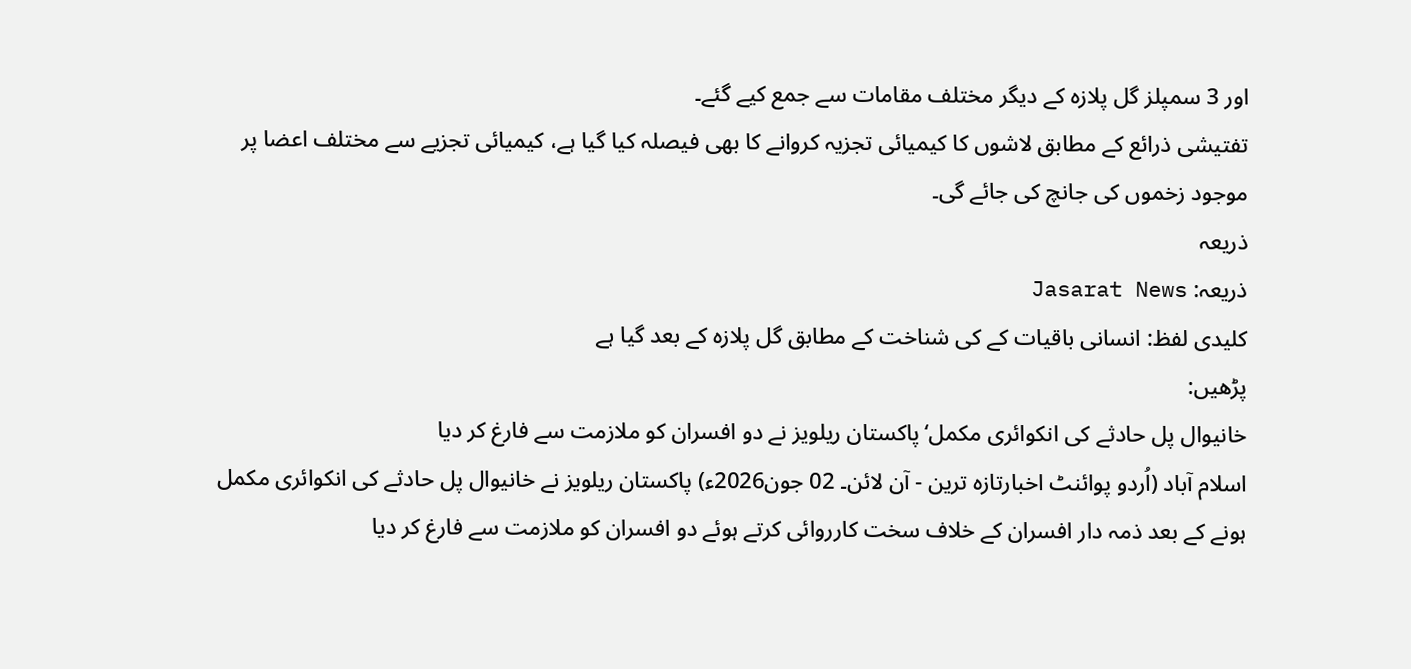اور 3 سمپلز گل پلازہ کے دیگر مختلف مقامات سے جمع کیے گئے۔
تفتیشی ذرائع کے مطابق لاشوں کا کیمیائی تجزیہ کروانے کا بھی فیصلہ کیا گیا ہے، کیمیائی تجزیے سے مختلف اعضا پر موجود زخموں کی جانچ کی جائے گی۔
ذریعہ
ذریعہ: Jasarat News
کلیدی لفظ: انسانی باقیات کے کی شناخت کے مطابق گل پلازہ کے بعد گیا ہے
پڑھیں:
خانیوال پل حادثے کی انکوائری مکمل‘پاکستان ریلویز نے دو افسران کو ملازمت سے فارغ کر دیا
اسلام آباد (اُردو پوائنٹ اخبارتازہ ترین - آن لائن۔ 02 جون2026ء) پاکستان ریلویز نے خانیوال پل حادثے کی انکوائری مکمل ہونے کے بعد ذمہ دار افسران کے خلاف سخت کارروائی کرتے ہوئے دو افسران کو ملازمت سے فارغ کر دیا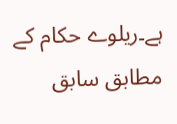ہے۔ریلوے حکام کے مطابق سابق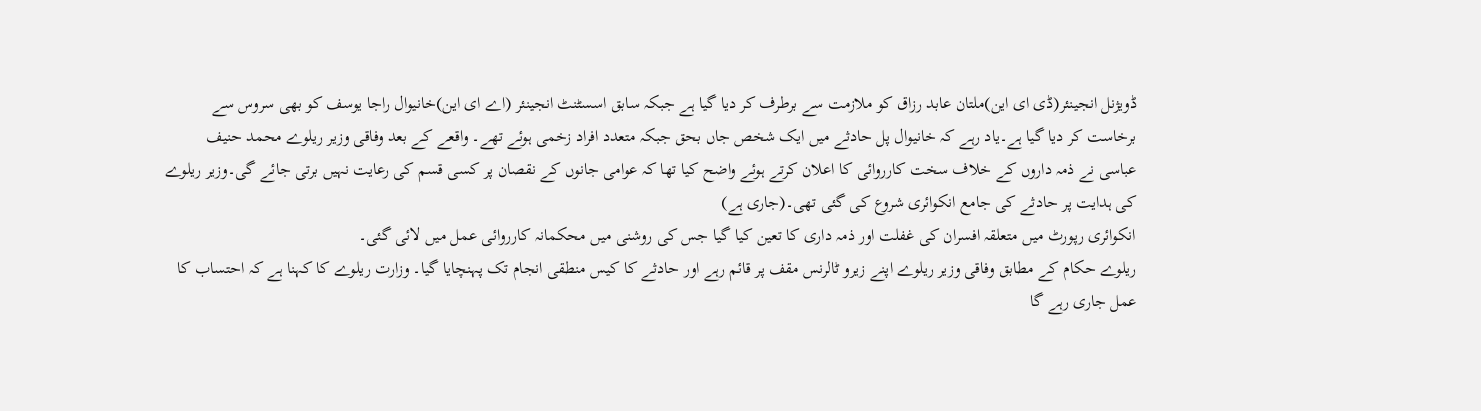ڈویژنل انجینئر(ڈی ای این)ملتان عابد رزاق کو ملازمت سے برطرف کر دیا گیا ہے جبکہ سابق اسسٹنٹ انجینئر (اے ای این)خانیوال راجا یوسف کو بھی سروس سے برخاست کر دیا گیا ہے۔یاد رہے کہ خانیوال پل حادثے میں ایک شخص جاں بحق جبکہ متعدد افراد زخمی ہوئے تھے۔ واقعے کے بعد وفاقی وزیر ریلوے محمد حنیف عباسی نے ذمہ داروں کے خلاف سخت کارروائی کا اعلان کرتے ہوئے واضح کیا تھا کہ عوامی جانوں کے نقصان پر کسی قسم کی رعایت نہیں برتی جائے گی۔وزیر ریلوے کی ہدایت پر حادثے کی جامع انکوائری شروع کی گئی تھی۔(جاری ہے)
انکوائری رپورٹ میں متعلقہ افسران کی غفلت اور ذمہ داری کا تعین کیا گیا جس کی روشنی میں محکمانہ کارروائی عمل میں لائی گئی۔
ریلوے حکام کے مطابق وفاقی وزیر ریلوے اپنے زیرو ٹالرنس مقف پر قائم رہے اور حادثے کا کیس منطقی انجام تک پہنچایا گیا۔ وزارت ریلوے کا کہنا ہے کہ احتساب کا عمل جاری رہے گا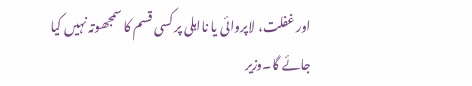اور غفلت، لاپروائی یا نااہلی پر کسی قسم کا سمجھوتہ نہیں کیا جائے گا۔وزیر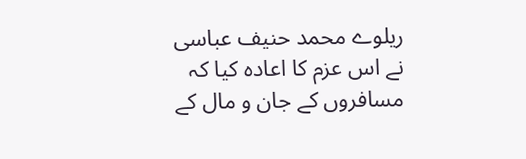ریلوے محمد حنیف عباسی نے اس عزم کا اعادہ کیا کہ مسافروں کے جان و مال کے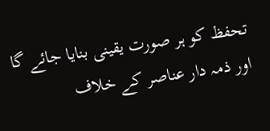تحفظ کو ہر صورت یقینی بنایا جائے گا اور ذمہ دار عناصر کے خلاف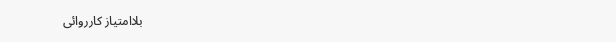بلاامتیاز کارروائی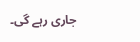جاری رہے گی۔